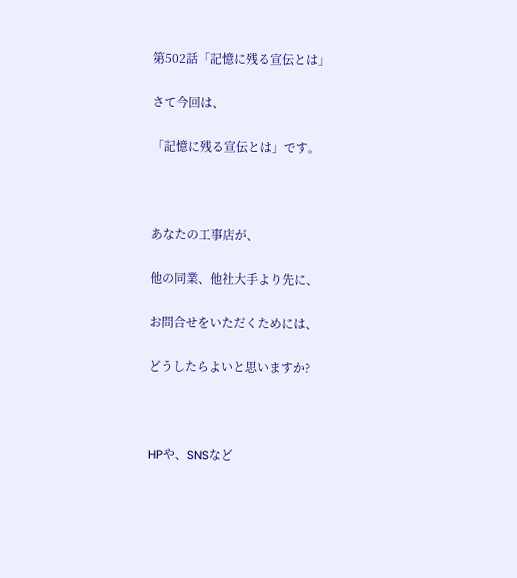第502話「記憶に残る宣伝とは」

さて今回は、

「記憶に残る宣伝とは」です。



あなたの工事店が、

他の同業、他社大手より先に、

お問合せをいただくためには、

どうしたらよいと思いますか?



HPや、SNSなど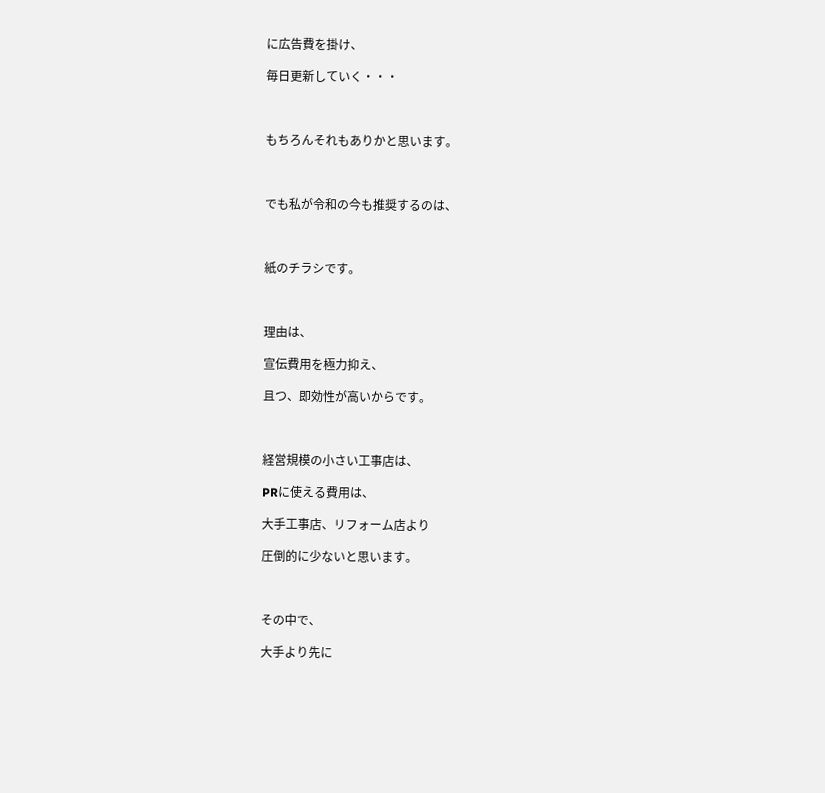に広告費を掛け、

毎日更新していく・・・



もちろんそれもありかと思います。



でも私が令和の今も推奨するのは、



紙のチラシです。



理由は、

宣伝費用を極力抑え、

且つ、即効性が高いからです。



経営規模の小さい工事店は、

PRに使える費用は、

大手工事店、リフォーム店より

圧倒的に少ないと思います。



その中で、

大手より先に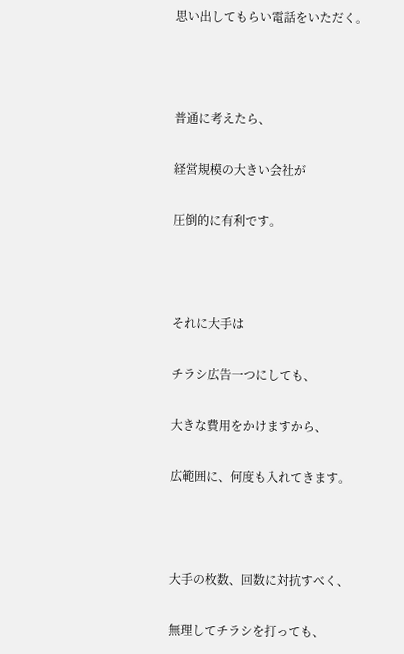思い出してもらい電話をいただく。



普通に考えたら、

経営規模の大きい会社が

圧倒的に有利です。



それに大手は

チラシ広告一つにしても、

大きな費用をかけますから、

広範囲に、何度も入れてきます。



大手の枚数、回数に対抗すべく、

無理してチラシを打っても、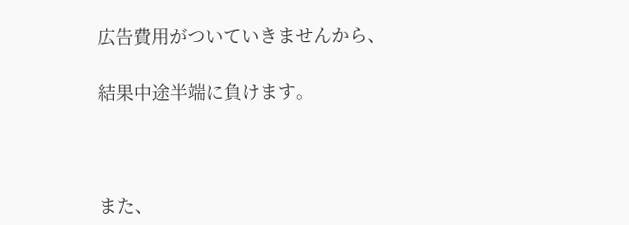広告費用がついていきませんから、

結果中途半端に負けます。



また、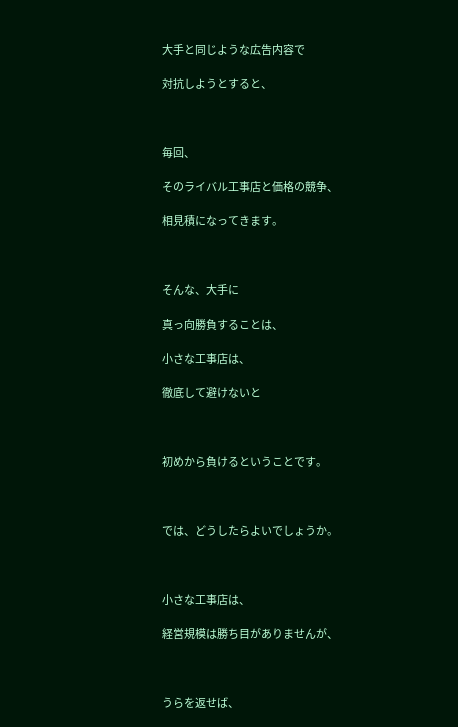大手と同じような広告内容で

対抗しようとすると、



毎回、

そのライバル工事店と価格の競争、

相見積になってきます。



そんな、大手に

真っ向勝負することは、

小さな工事店は、

徹底して避けないと



初めから負けるということです。



では、どうしたらよいでしょうか。



小さな工事店は、

経営規模は勝ち目がありませんが、



うらを返せば、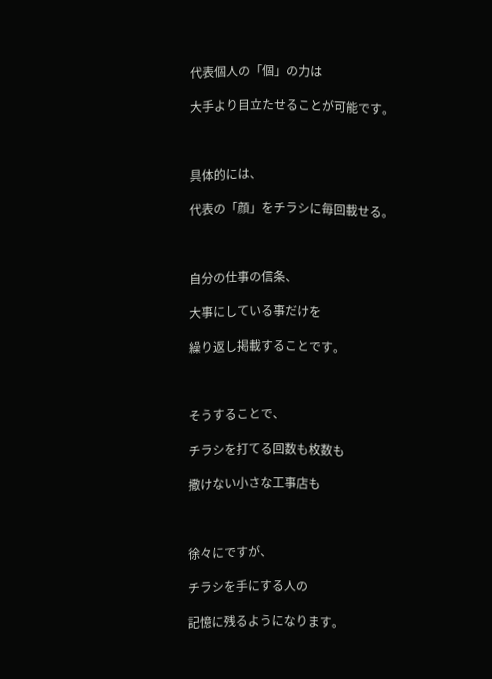代表個人の「個」の力は

大手より目立たせることが可能です。



具体的には、

代表の「顔」をチラシに毎回載せる。



自分の仕事の信条、

大事にしている事だけを

繰り返し掲載することです。



そうすることで、

チラシを打てる回数も枚数も

撒けない小さな工事店も



徐々にですが、

チラシを手にする人の

記憶に残るようになります。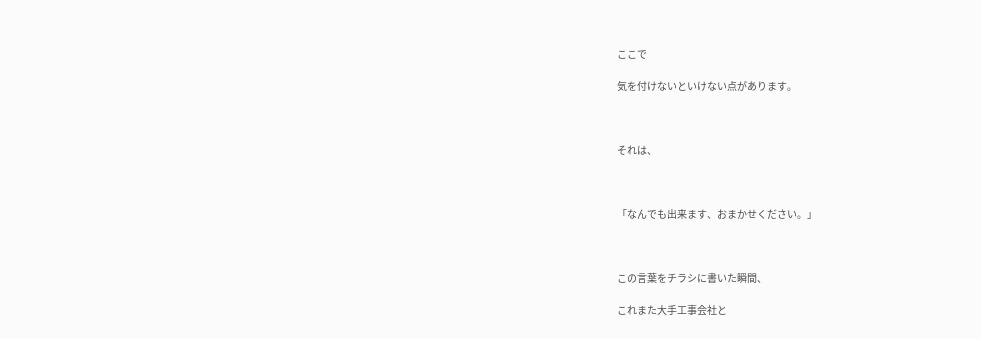ここで

気を付けないといけない点があります。



それは、



「なんでも出来ます、おまかせください。」



この言葉をチラシに書いた瞬間、

これまた大手工事会社と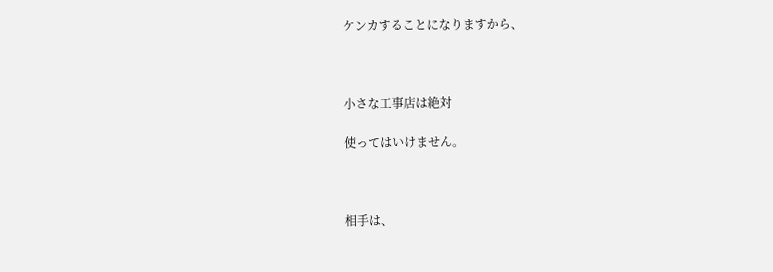ケンカすることになりますから、



小さな工事店は絶対

使ってはいけません。



相手は、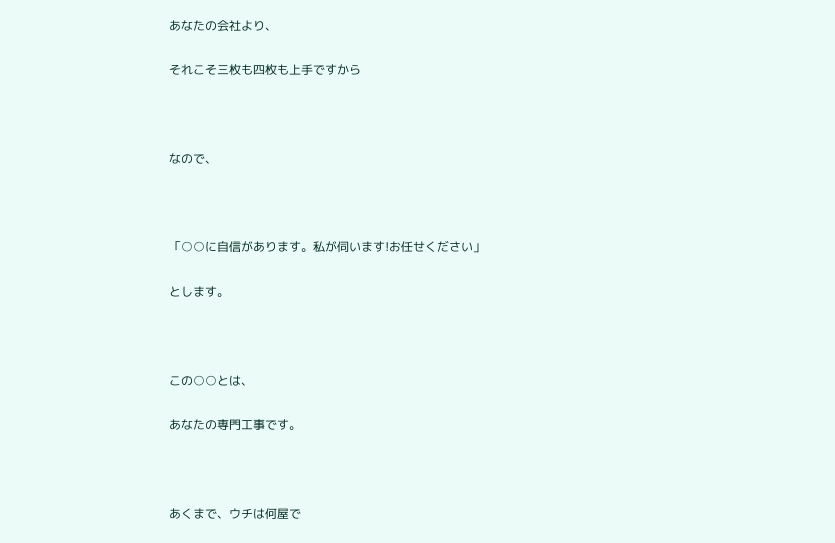あなたの会社より、

それこそ三枚も四枚も上手ですから



なので、



「○○に自信があります。私が伺います!お任せください」

とします。



この○○とは、

あなたの専門工事です。



あくまで、ウチは何屋で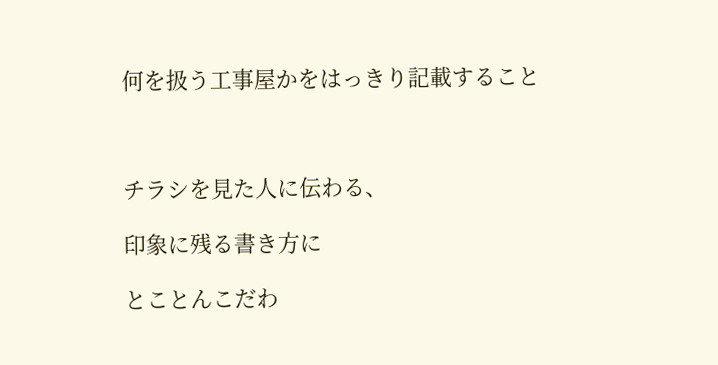何を扱う工事屋かをはっきり記載すること



チラシを見た人に伝わる、

印象に残る書き方に

とことんこだわ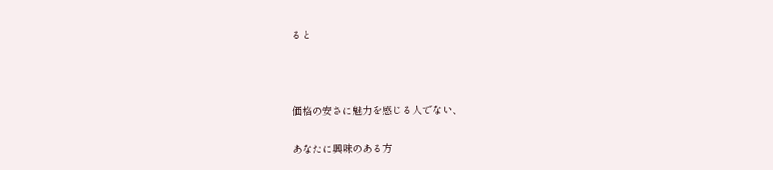ると



価格の安さに魅力を感じる人でない、

あなたに興味のある方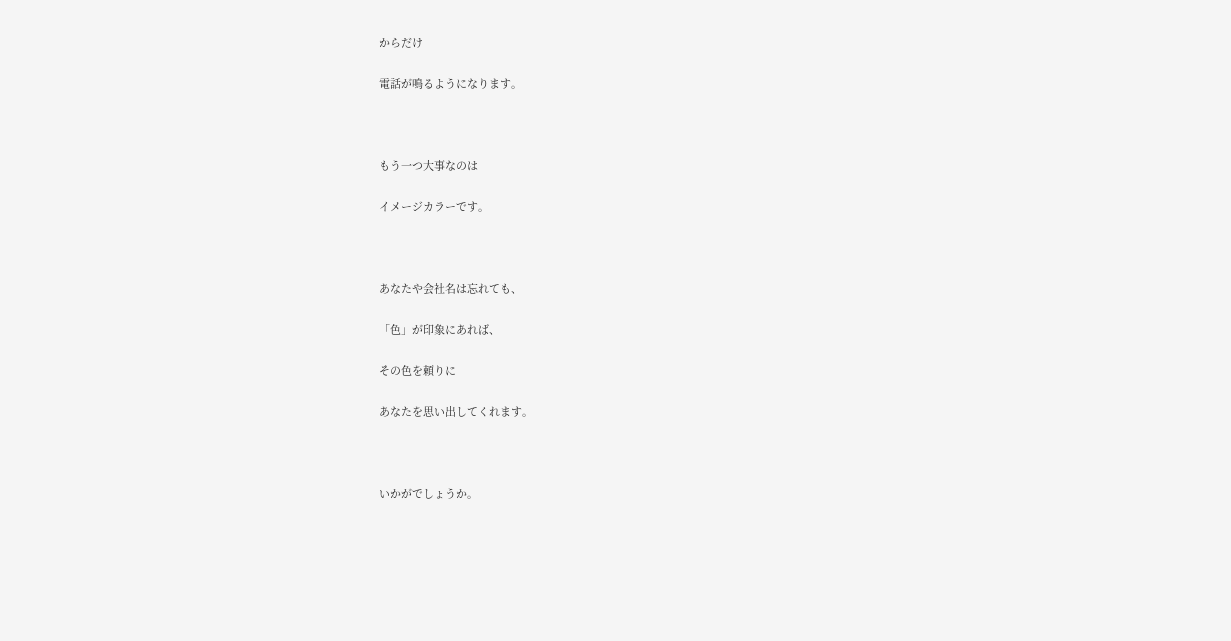からだけ

電話が鳴るようになります。



もう一つ大事なのは

イメージカラーです。



あなたや会社名は忘れても、

「色」が印象にあれば、

その色を頼りに

あなたを思い出してくれます。



いかがでしょうか。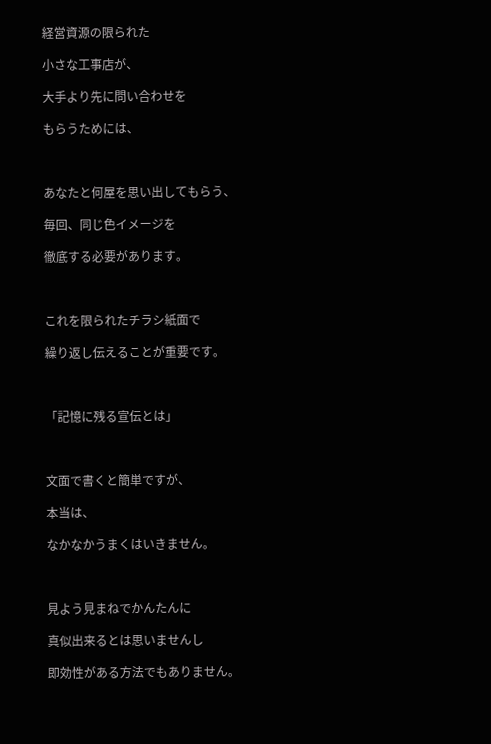経営資源の限られた

小さな工事店が、

大手より先に問い合わせを

もらうためには、



あなたと何屋を思い出してもらう、

毎回、同じ色イメージを

徹底する必要があります。



これを限られたチラシ紙面で

繰り返し伝えることが重要です。



「記憶に残る宣伝とは」



文面で書くと簡単ですが、

本当は、

なかなかうまくはいきません。



見よう見まねでかんたんに

真似出来るとは思いませんし

即効性がある方法でもありません。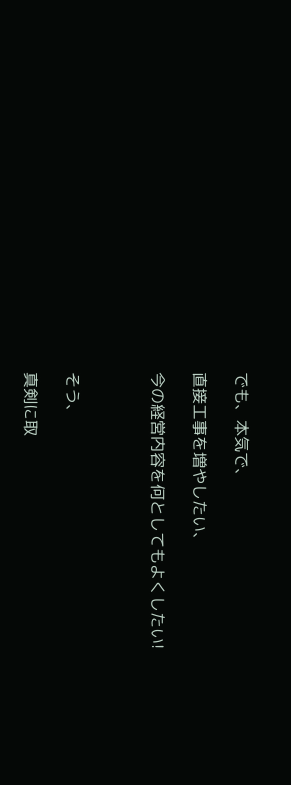でも、本気で、

直接工事を増やしたい、

今の経営内容を何としてもよくしたい!



そう、

真剣に取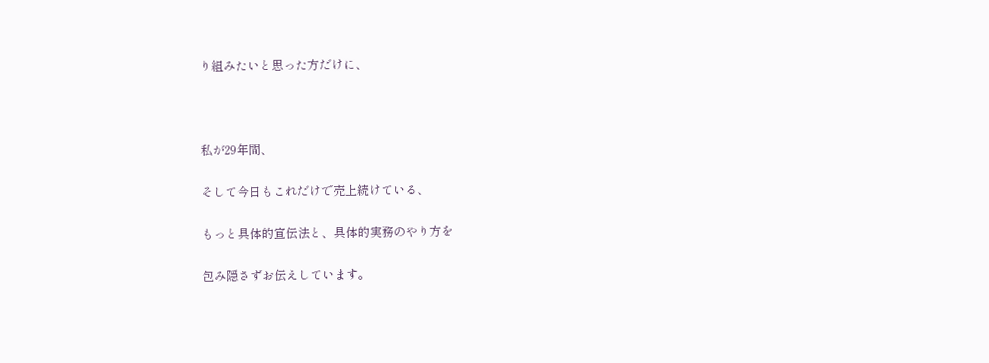り組みたいと思った方だけに、



私が29年間、

そして今日もこれだけで売上続けている、

もっと具体的宣伝法と、具体的実務のやり方を

包み隠さずお伝えしています。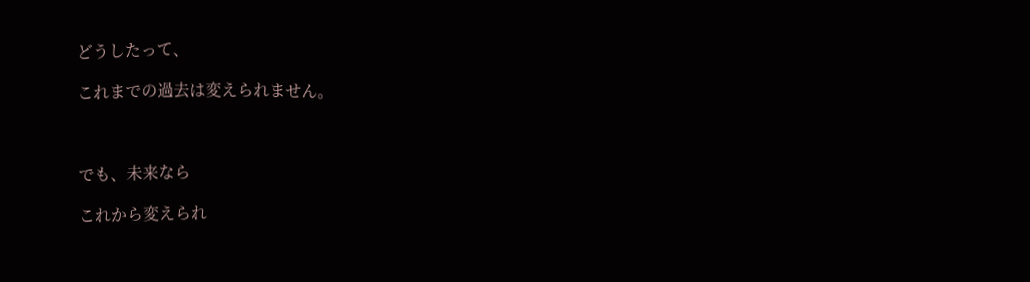どうしたって、

これまでの過去は変えられません。



でも、未来なら

これから変えられ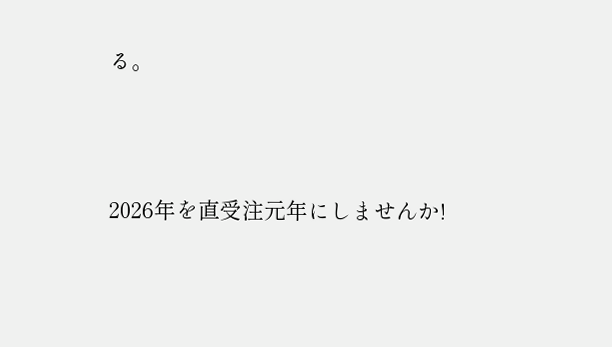る。



2026年を直受注元年にしませんか!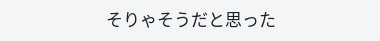そりゃそうだと思った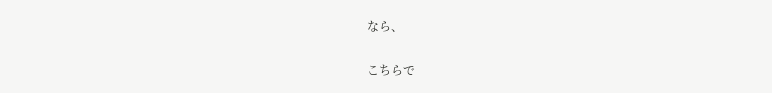なら、

こちらで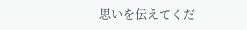思いを伝えてくだ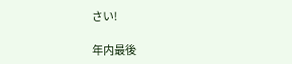さい!

年内最後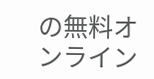の無料オンライン